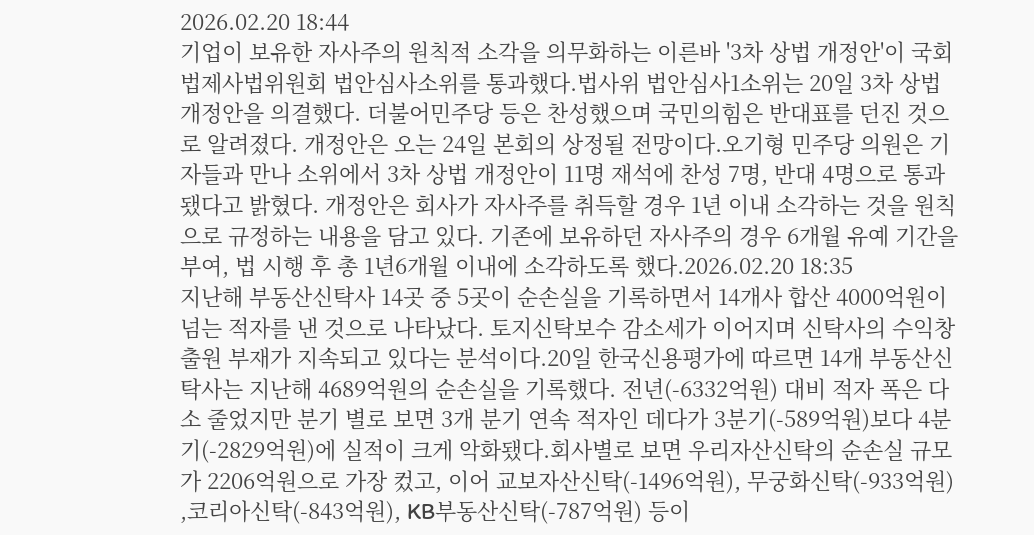2026.02.20 18:44
기업이 보유한 자사주의 원칙적 소각을 의무화하는 이른바 '3차 상법 개정안'이 국회 법제사법위원회 법안심사소위를 통과했다.법사위 법안심사1소위는 20일 3차 상법 개정안을 의결했다. 더불어민주당 등은 찬성했으며 국민의힘은 반대표를 던진 것으로 알려졌다. 개정안은 오는 24일 본회의 상정될 전망이다.오기형 민주당 의원은 기자들과 만나 소위에서 3차 상법 개정안이 11명 재석에 찬성 7명, 반대 4명으로 통과됐다고 밝혔다. 개정안은 회사가 자사주를 취득할 경우 1년 이내 소각하는 것을 원칙으로 규정하는 내용을 담고 있다. 기존에 보유하던 자사주의 경우 6개월 유예 기간을 부여, 법 시행 후 총 1년6개월 이내에 소각하도록 했다.2026.02.20 18:35
지난해 부동산신탁사 14곳 중 5곳이 순손실을 기록하면서 14개사 합산 4000억원이 넘는 적자를 낸 것으로 나타났다. 토지신탁보수 감소세가 이어지며 신탁사의 수익창출원 부재가 지속되고 있다는 분석이다.20일 한국신용평가에 따르면 14개 부동산신탁사는 지난해 4689억원의 순손실을 기록했다. 전년(-6332억원) 대비 적자 폭은 다소 줄었지만 분기 별로 보면 3개 분기 연속 적자인 데다가 3분기(-589억원)보다 4분기(-2829억원)에 실적이 크게 악화됐다.회사별로 보면 우리자산신탁의 순손실 규모가 2206억원으로 가장 컸고, 이어 교보자산신탁(-1496억원), 무궁화신탁(-933억원) ,코리아신탁(-843억원), KB부동산신탁(-787억원) 등이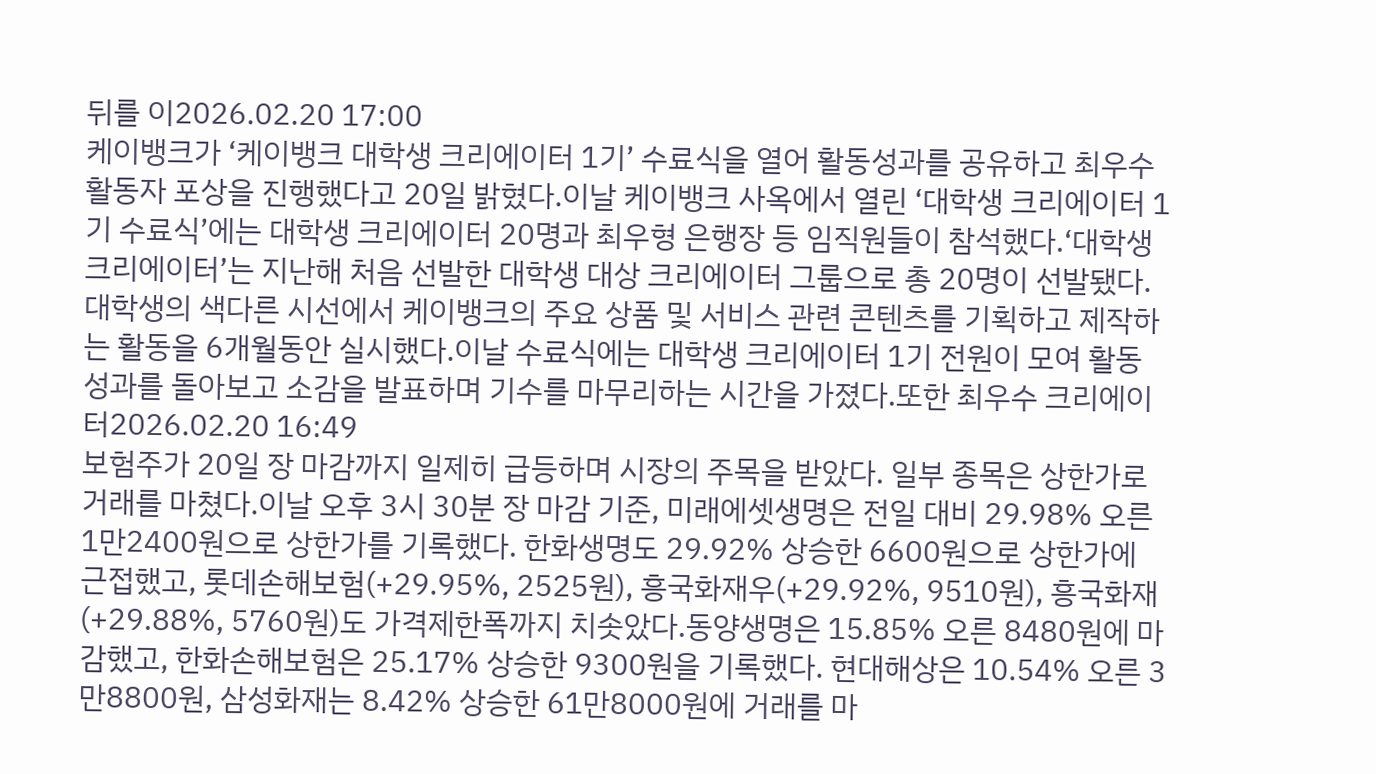뒤를 이2026.02.20 17:00
케이뱅크가 ‘케이뱅크 대학생 크리에이터 1기’ 수료식을 열어 활동성과를 공유하고 최우수 활동자 포상을 진행했다고 20일 밝혔다.이날 케이뱅크 사옥에서 열린 ‘대학생 크리에이터 1기 수료식’에는 대학생 크리에이터 20명과 최우형 은행장 등 임직원들이 참석했다.‘대학생 크리에이터’는 지난해 처음 선발한 대학생 대상 크리에이터 그룹으로 총 20명이 선발됐다. 대학생의 색다른 시선에서 케이뱅크의 주요 상품 및 서비스 관련 콘텐츠를 기획하고 제작하는 활동을 6개월동안 실시했다.이날 수료식에는 대학생 크리에이터 1기 전원이 모여 활동 성과를 돌아보고 소감을 발표하며 기수를 마무리하는 시간을 가졌다.또한 최우수 크리에이터2026.02.20 16:49
보험주가 20일 장 마감까지 일제히 급등하며 시장의 주목을 받았다. 일부 종목은 상한가로 거래를 마쳤다.이날 오후 3시 30분 장 마감 기준, 미래에셋생명은 전일 대비 29.98% 오른 1만2400원으로 상한가를 기록했다. 한화생명도 29.92% 상승한 6600원으로 상한가에 근접했고, 롯데손해보험(+29.95%, 2525원), 흥국화재우(+29.92%, 9510원), 흥국화재(+29.88%, 5760원)도 가격제한폭까지 치솟았다.동양생명은 15.85% 오른 8480원에 마감했고, 한화손해보험은 25.17% 상승한 9300원을 기록했다. 현대해상은 10.54% 오른 3만8800원, 삼성화재는 8.42% 상승한 61만8000원에 거래를 마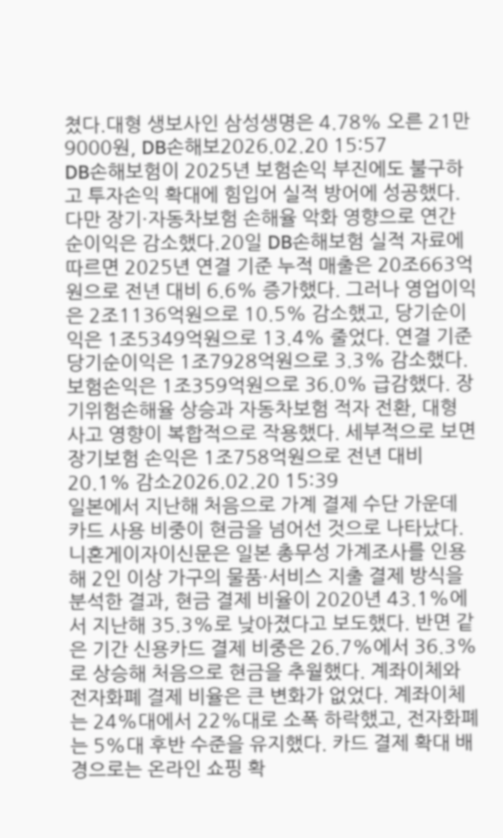쳤다.대형 생보사인 삼성생명은 4.78% 오른 21만9000원, DB손해보2026.02.20 15:57
DB손해보험이 2025년 보험손익 부진에도 불구하고 투자손익 확대에 힘입어 실적 방어에 성공했다. 다만 장기·자동차보험 손해율 악화 영향으로 연간 순이익은 감소했다.20일 DB손해보험 실적 자료에 따르면 2025년 연결 기준 누적 매출은 20조663억원으로 전년 대비 6.6% 증가했다. 그러나 영업이익은 2조1136억원으로 10.5% 감소했고, 당기순이익은 1조5349억원으로 13.4% 줄었다. 연결 기준 당기순이익은 1조7928억원으로 3.3% 감소했다.보험손익은 1조359억원으로 36.0% 급감했다. 장기위험손해율 상승과 자동차보험 적자 전환, 대형 사고 영향이 복합적으로 작용했다. 세부적으로 보면 장기보험 손익은 1조758억원으로 전년 대비 20.1% 감소2026.02.20 15:39
일본에서 지난해 처음으로 가계 결제 수단 가운데 카드 사용 비중이 현금을 넘어선 것으로 나타났다. 니혼게이자이신문은 일본 총무성 가계조사를 인용해 2인 이상 가구의 물품·서비스 지출 결제 방식을 분석한 결과, 현금 결제 비율이 2020년 43.1%에서 지난해 35.3%로 낮아졌다고 보도했다. 반면 같은 기간 신용카드 결제 비중은 26.7%에서 36.3%로 상승해 처음으로 현금을 추월했다. 계좌이체와 전자화폐 결제 비율은 큰 변화가 없었다. 계좌이체는 24%대에서 22%대로 소폭 하락했고, 전자화폐는 5%대 후반 수준을 유지했다. 카드 결제 확대 배경으로는 온라인 쇼핑 확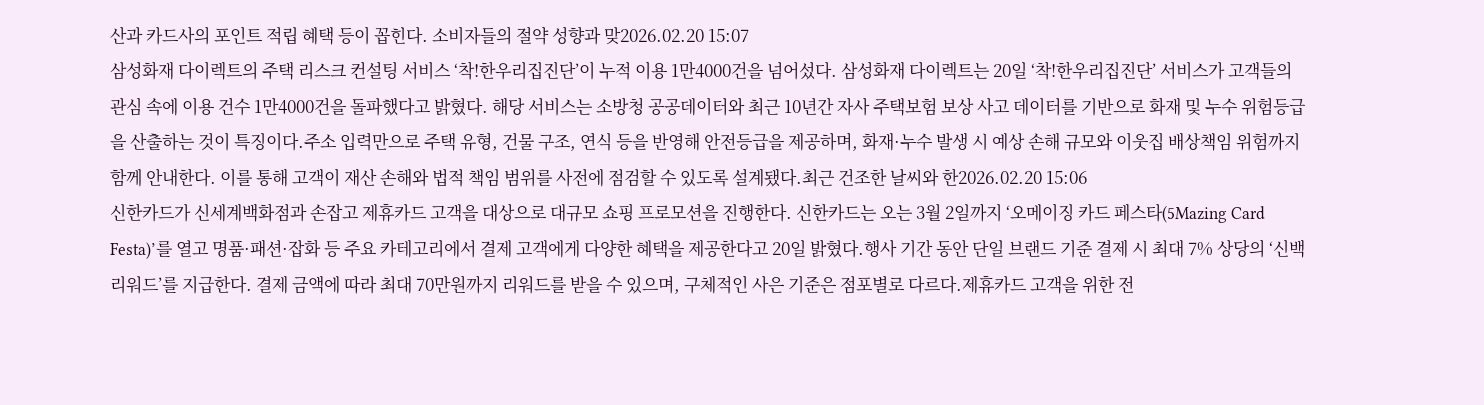산과 카드사의 포인트 적립 혜택 등이 꼽힌다. 소비자들의 절약 성향과 맞2026.02.20 15:07
삼성화재 다이렉트의 주택 리스크 컨설팅 서비스 ‘착!한우리집진단’이 누적 이용 1만4000건을 넘어섰다. 삼성화재 다이렉트는 20일 ‘착!한우리집진단’ 서비스가 고객들의 관심 속에 이용 건수 1만4000건을 돌파했다고 밝혔다. 해당 서비스는 소방청 공공데이터와 최근 10년간 자사 주택보험 보상 사고 데이터를 기반으로 화재 및 누수 위험등급을 산출하는 것이 특징이다.주소 입력만으로 주택 유형, 건물 구조, 연식 등을 반영해 안전등급을 제공하며, 화재·누수 발생 시 예상 손해 규모와 이웃집 배상책임 위험까지 함께 안내한다. 이를 통해 고객이 재산 손해와 법적 책임 범위를 사전에 점검할 수 있도록 설계됐다.최근 건조한 날씨와 한2026.02.20 15:06
신한카드가 신세계백화점과 손잡고 제휴카드 고객을 대상으로 대규모 쇼핑 프로모션을 진행한다. 신한카드는 오는 3월 2일까지 ‘오메이징 카드 페스타(5Mazing Card Festa)’를 열고 명품·패션·잡화 등 주요 카테고리에서 결제 고객에게 다양한 혜택을 제공한다고 20일 밝혔다.행사 기간 동안 단일 브랜드 기준 결제 시 최대 7% 상당의 ‘신백 리워드’를 지급한다. 결제 금액에 따라 최대 70만원까지 리워드를 받을 수 있으며, 구체적인 사은 기준은 점포별로 다르다.제휴카드 고객을 위한 전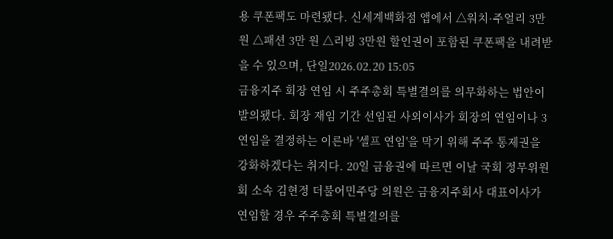용 쿠폰팩도 마련됐다. 신세계백화점 앱에서 △워치·주얼리 3만 원 △패션 3만 원 △리빙 3만원 할인권이 포함된 쿠폰팩을 내려받을 수 있으며, 단일2026.02.20 15:05
금융지주 회장 연임 시 주주총회 특별결의를 의무화하는 법안이 발의됐다. 회장 재임 기간 선임된 사외이사가 회장의 연임이나 3연임을 결정하는 이른바 '셀프 연임'을 막기 위해 주주 통제권을 강화하겠다는 취지다. 20일 금융권에 따르면 이날 국회 정무위원회 소속 김현정 더불어민주당 의원은 금융지주회사 대표이사가 연임할 경우 주주총회 특별결의를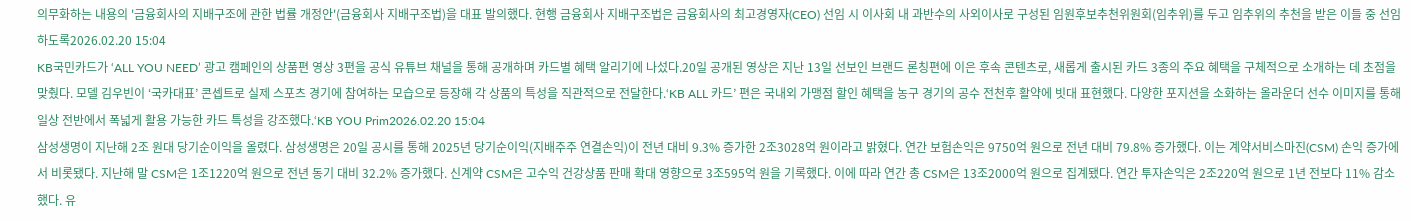의무화하는 내용의 '금융회사의 지배구조에 관한 법률 개정안'(금융회사 지배구조법)을 대표 발의했다. 현행 금융회사 지배구조법은 금융회사의 최고경영자(CEO) 선임 시 이사회 내 과반수의 사외이사로 구성된 임원후보추천위원회(임추위)를 두고 임추위의 추천을 받은 이들 중 선임하도록2026.02.20 15:04
KB국민카드가 ‘ALL YOU NEED’ 광고 캠페인의 상품편 영상 3편을 공식 유튜브 채널을 통해 공개하며 카드별 혜택 알리기에 나섰다.20일 공개된 영상은 지난 13일 선보인 브랜드 론칭편에 이은 후속 콘텐츠로, 새롭게 출시된 카드 3종의 주요 혜택을 구체적으로 소개하는 데 초점을 맞췄다. 모델 김우빈이 ‘국카대표’ 콘셉트로 실제 스포츠 경기에 참여하는 모습으로 등장해 각 상품의 특성을 직관적으로 전달한다.‘KB ALL 카드’ 편은 국내외 가맹점 할인 혜택을 농구 경기의 공수 전천후 활약에 빗대 표현했다. 다양한 포지션을 소화하는 올라운더 선수 이미지를 통해 일상 전반에서 폭넓게 활용 가능한 카드 특성을 강조했다.‘KB YOU Prim2026.02.20 15:04
삼성생명이 지난해 2조 원대 당기순이익을 올렸다. 삼성생명은 20일 공시를 통해 2025년 당기순이익(지배주주 연결손익)이 전년 대비 9.3% 증가한 2조3028억 원이라고 밝혔다. 연간 보험손익은 9750억 원으로 전년 대비 79.8% 증가했다. 이는 계약서비스마진(CSM) 손익 증가에서 비롯됐다. 지난해 말 CSM은 1조1220억 원으로 전년 동기 대비 32.2% 증가했다. 신계약 CSM은 고수익 건강상품 판매 확대 영향으로 3조595억 원을 기록했다. 이에 따라 연간 총 CSM은 13조2000억 원으로 집계됐다. 연간 투자손익은 2조220억 원으로 1년 전보다 11% 감소했다. 유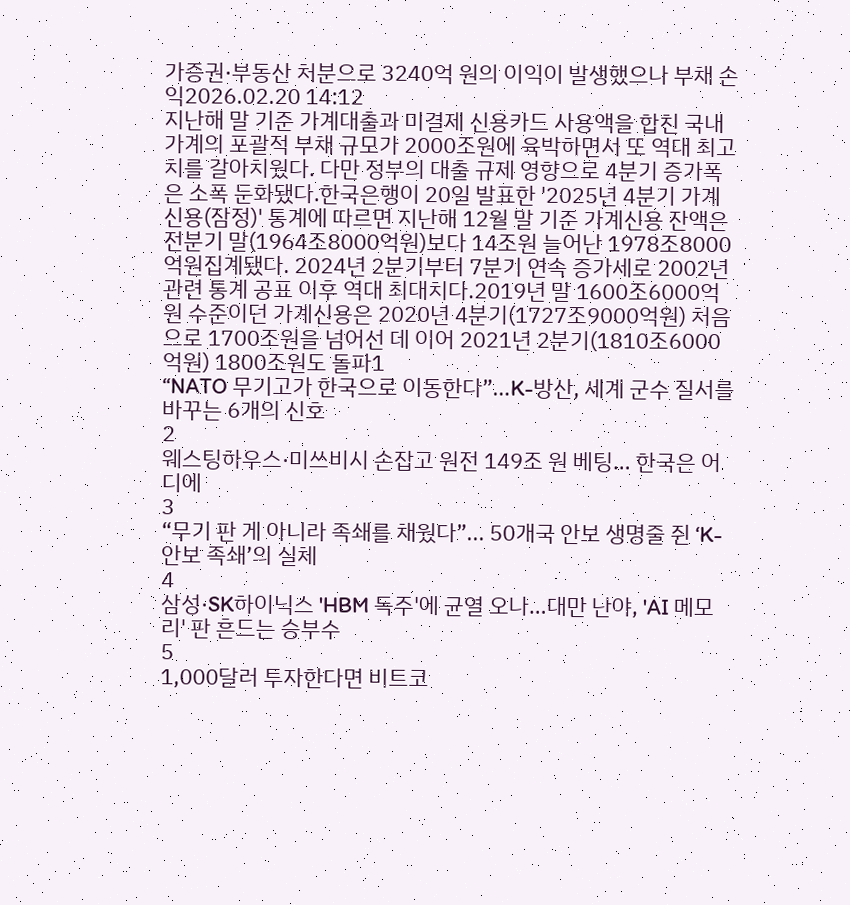가증권·부동산 처분으로 3240억 원의 이익이 발생했으나 부채 손익2026.02.20 14:12
지난해 말 기준 가계대출과 미결제 신용카드 사용액을 합친 국내 가계의 포괄적 부채 규모가 2000조원에 육박하면서 또 역대 최고치를 갈아치웠다. 다만 정부의 대출 규제 영향으로 4분기 증가폭은 소폭 둔화됐다.한국은행이 20일 발표한 '2025년 4분기 가계신용(잠정)' 통계에 따르면 지난해 12월 말 기준 가계신용 잔액은 전분기 말(1964조8000억원)보다 14조원 늘어난 1978조8000억원집계됐다. 2024년 2분기부터 7분기 연속 증가세로 2002년 관련 통계 공표 이후 역대 최대치다.2019년 말 1600조6000억원 수준이던 가계신용은 2020년 4분기(1727조9000억원) 처음으로 1700조원을 넘어선 데 이어 2021년 2분기(1810조6000억원) 1800조원도 돌파1
“NATO 무기고가 한국으로 이동한다”…K-방산, 세계 군수 질서를 바꾸는 6개의 신호
2
웨스팅하우스·미쓰비시 손잡고 원전 149조 원 베팅… 한국은 어디에
3
“무기 판 게 아니라 족쇄를 채웠다”... 50개국 안보 생명줄 쥔 ‘K-안보 족쇄’의 실체
4
삼성·SK하이닉스 'HBM 독주'에 균열 오나…대만 난야, 'AI 메모리' 판 흔드는 승부수
5
1,000달러 투자한다면 비트코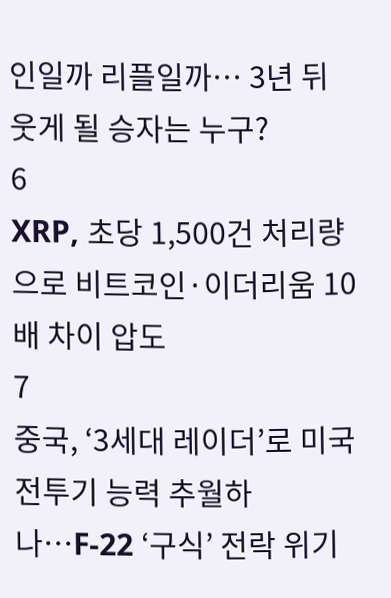인일까 리플일까… 3년 뒤 웃게 될 승자는 누구?
6
XRP, 초당 1,500건 처리량으로 비트코인·이더리움 10배 차이 압도
7
중국, ‘3세대 레이더’로 미국 전투기 능력 추월하나…F-22 ‘구식’ 전락 위기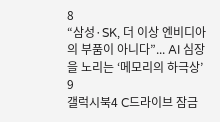8
“삼성·SK, 더 이상 엔비디아의 부품이 아니다”... AI 심장을 노리는 ‘메모리의 하극상’
9
갤럭시북4 C드라이브 잠금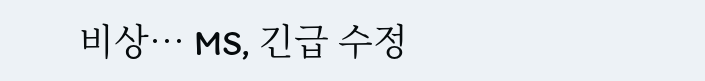비상… MS, 긴급 수정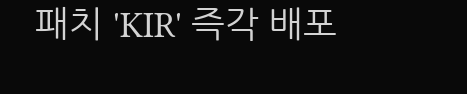패치 'KIR' 즉각 배포